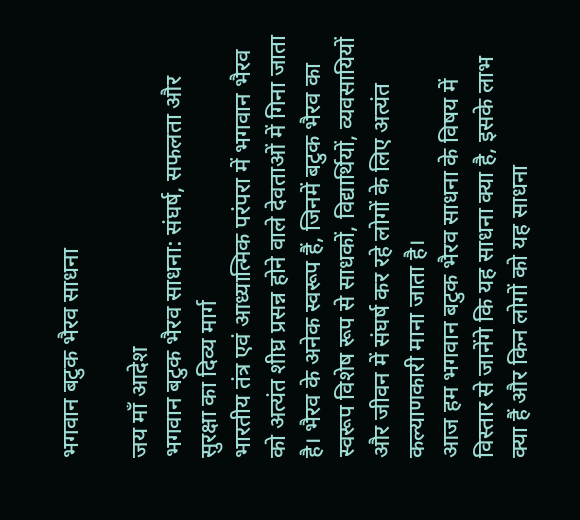भगवान बटुक भैरव साधना

जय माँ आदेश
भगवान बटुक भैरव साधना: संघर्ष, सफलता और सुरक्षा का दिव्य मार्ग
भारतीय तंत्र एवं आध्यात्मिक परंपरा में भगवान भैरव को अत्यंत शीघ्र प्रसन्न होने वाले देवताओं में गिना जाता है। भैरव के अनेक स्वरूप हैं, जिनमें बटुक भैरव का स्वरूप विशेष रूप से साधकों, विद्यार्थियों, व्यवसायियों और जीवन में संघर्ष कर रहे लोगों के लिए अत्यंत कल्याणकारी माना जाता है।
आज हम भगवान बटुक भैरव साधना के विषय में विस्तार से जानेंगे कि यह साधना क्या है, इसके लाभ क्या हैं और किन लोगों को यह साधना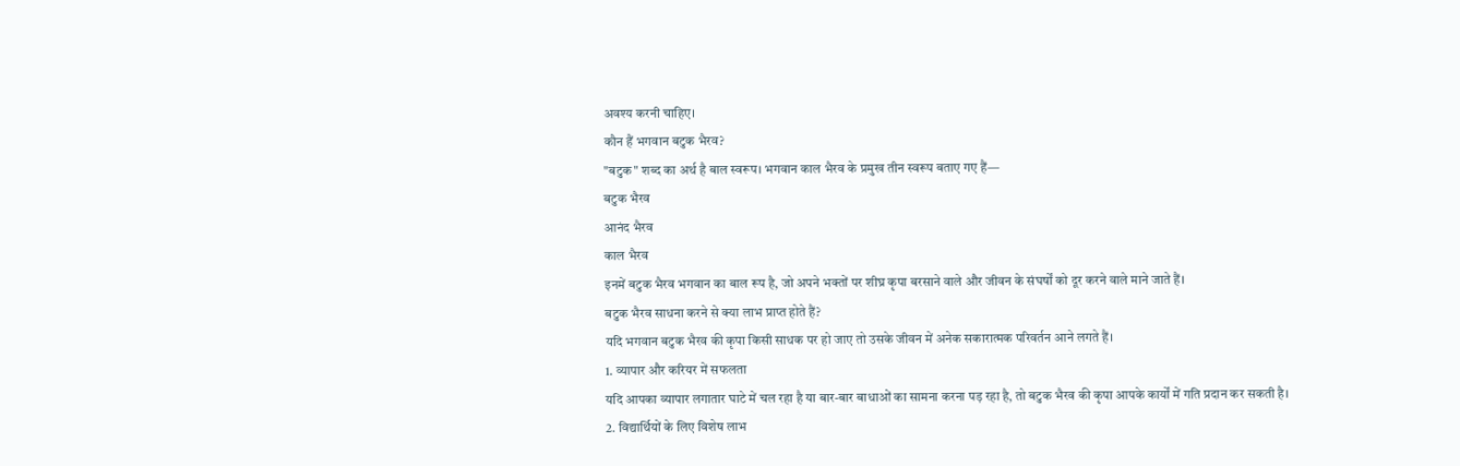अवश्य करनी चाहिए।
कौन हैं भगवान बटुक भैरव?
"बटुक" शब्द का अर्थ है बाल स्वरूप। भगवान काल भैरव के प्रमुख तीन स्वरूप बताए गए हैं—
बटुक भैरव
आनंद भैरव
काल भैरव
इनमें बटुक भैरव भगवान का बाल रूप है, जो अपने भक्तों पर शीघ्र कृपा बरसाने वाले और जीवन के संघर्षों को दूर करने वाले माने जाते हैं।
बटुक भैरव साधना करने से क्या लाभ प्राप्त होते हैं?
यदि भगवान बटुक भैरव की कृपा किसी साधक पर हो जाए तो उसके जीवन में अनेक सकारात्मक परिवर्तन आने लगते हैं।
1. व्यापार और करियर में सफलता
यदि आपका व्यापार लगातार घाटे में चल रहा है या बार-बार बाधाओं का सामना करना पड़ रहा है, तो बटुक भैरव की कृपा आपके कार्यों में गति प्रदान कर सकती है।
2. विद्यार्थियों के लिए विशेष लाभ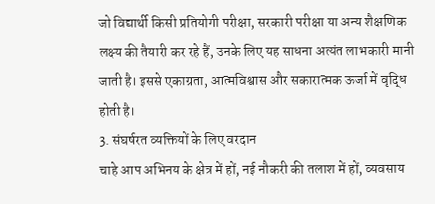जो विद्यार्थी किसी प्रतियोगी परीक्षा, सरकारी परीक्षा या अन्य शैक्षणिक लक्ष्य की तैयारी कर रहे हैं, उनके लिए यह साधना अत्यंत लाभकारी मानी जाती है। इससे एकाग्रता, आत्मविश्वास और सकारात्मक ऊर्जा में वृद्धि होती है।
3. संघर्षरत व्यक्तियों के लिए वरदान
चाहे आप अभिनय के क्षेत्र में हों, नई नौकरी की तलाश में हों, व्यवसाय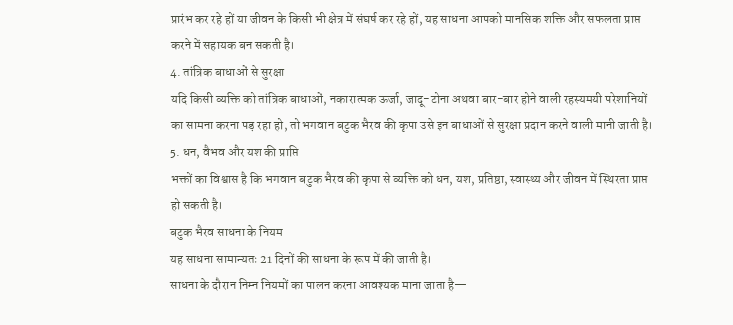प्रारंभ कर रहे हों या जीवन के किसी भी क्षेत्र में संघर्ष कर रहे हों, यह साधना आपको मानसिक शक्ति और सफलता प्राप्त करने में सहायक बन सकती है।
4. तांत्रिक बाधाओं से सुरक्षा
यदि किसी व्यक्ति को तांत्रिक बाधाओं, नकारात्मक ऊर्जा, जादू-टोना अथवा बार-बार होने वाली रहस्यमयी परेशानियों का सामना करना पड़ रहा हो, तो भगवान बटुक भैरव की कृपा उसे इन बाधाओं से सुरक्षा प्रदान करने वाली मानी जाती है।
5. धन, वैभव और यश की प्राप्ति
भक्तों का विश्वास है कि भगवान बटुक भैरव की कृपा से व्यक्ति को धन, यश, प्रतिष्ठा, स्वास्थ्य और जीवन में स्थिरता प्राप्त हो सकती है।
बटुक भैरव साधना के नियम
यह साधना सामान्यतः 21 दिनों की साधना के रूप में की जाती है।
साधना के दौरान निम्न नियमों का पालन करना आवश्यक माना जाता है—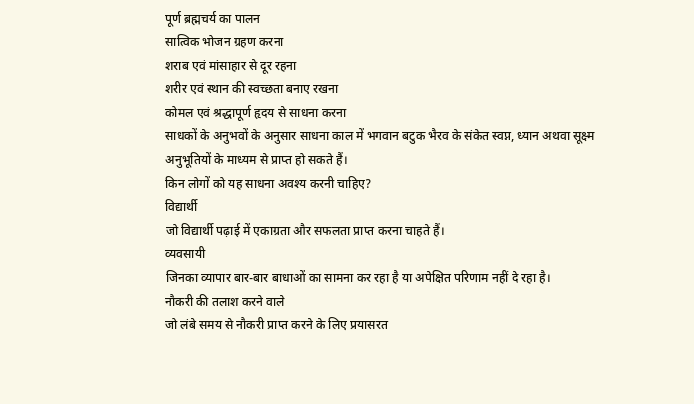पूर्ण ब्रह्मचर्य का पालन
सात्विक भोजन ग्रहण करना
शराब एवं मांसाहार से दूर रहना
शरीर एवं स्थान की स्वच्छता बनाए रखना
कोमल एवं श्रद्धापूर्ण हृदय से साधना करना
साधकों के अनुभवों के अनुसार साधना काल में भगवान बटुक भैरव के संकेत स्वप्न, ध्यान अथवा सूक्ष्म अनुभूतियों के माध्यम से प्राप्त हो सकते हैं।
किन लोगों को यह साधना अवश्य करनी चाहिए?
विद्यार्थी
जो विद्यार्थी पढ़ाई में एकाग्रता और सफलता प्राप्त करना चाहते हैं।
व्यवसायी
जिनका व्यापार बार-बार बाधाओं का सामना कर रहा है या अपेक्षित परिणाम नहीं दे रहा है।
नौकरी की तलाश करने वाले
जो लंबे समय से नौकरी प्राप्त करने के लिए प्रयासरत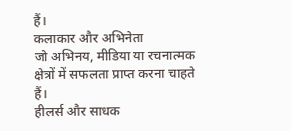हैं।
कलाकार और अभिनेता
जो अभिनय, मीडिया या रचनात्मक क्षेत्रों में सफलता प्राप्त करना चाहते हैं।
हीलर्स और साधक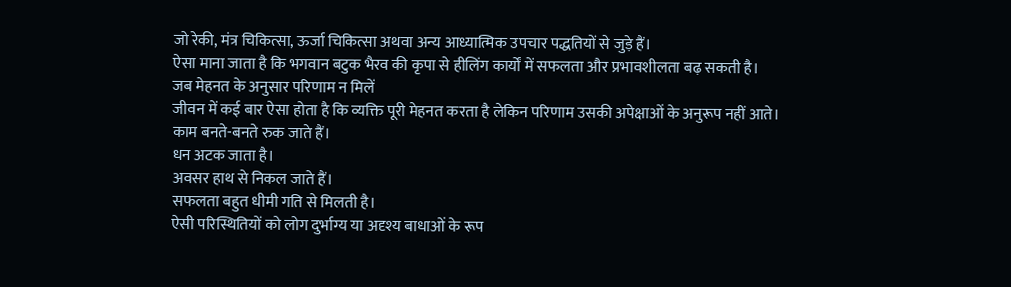जो रेकी, मंत्र चिकित्सा, ऊर्जा चिकित्सा अथवा अन्य आध्यात्मिक उपचार पद्धतियों से जुड़े हैं।
ऐसा माना जाता है कि भगवान बटुक भैरव की कृपा से हीलिंग कार्यों में सफलता और प्रभावशीलता बढ़ सकती है।
जब मेहनत के अनुसार परिणाम न मिलें
जीवन में कई बार ऐसा होता है कि व्यक्ति पूरी मेहनत करता है लेकिन परिणाम उसकी अपेक्षाओं के अनुरूप नहीं आते।
काम बनते-बनते रुक जाते हैं।
धन अटक जाता है।
अवसर हाथ से निकल जाते हैं।
सफलता बहुत धीमी गति से मिलती है।
ऐसी परिस्थितियों को लोग दुर्भाग्य या अदृश्य बाधाओं के रूप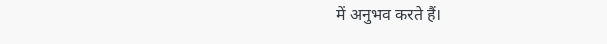में अनुभव करते हैं।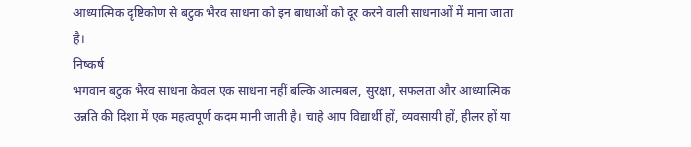आध्यात्मिक दृष्टिकोण से बटुक भैरव साधना को इन बाधाओं को दूर करने वाली साधनाओं में माना जाता है।
निष्कर्ष
भगवान बटुक भैरव साधना केवल एक साधना नहीं बल्कि आत्मबल, सुरक्षा, सफलता और आध्यात्मिक उन्नति की दिशा में एक महत्वपूर्ण कदम मानी जाती है। चाहे आप विद्यार्थी हों, व्यवसायी हों, हीलर हों या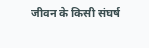जीवन के किसी संघर्ष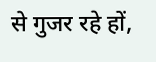से गुजर रहे हों,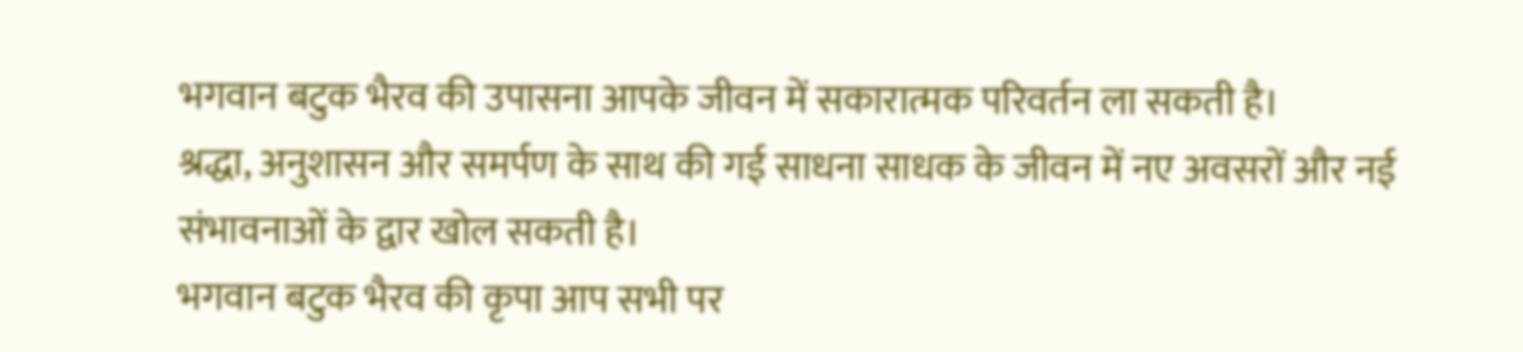भगवान बटुक भैरव की उपासना आपके जीवन में सकारात्मक परिवर्तन ला सकती है।
श्रद्धा, अनुशासन और समर्पण के साथ की गई साधना साधक के जीवन में नए अवसरों और नई संभावनाओं के द्वार खोल सकती है।
भगवान बटुक भैरव की कृपा आप सभी पर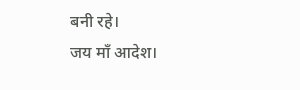बनी रहे।
जय माँ आदेश।